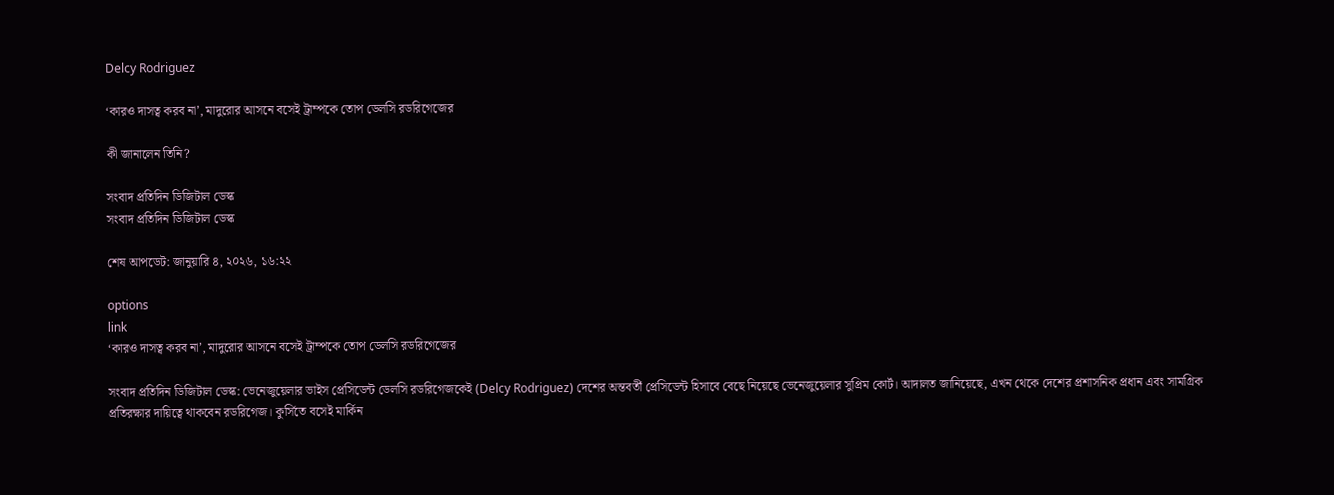Delcy Rodriguez

‘কারও দাসত্ব করব না’, মাদুরোর আসনে বসেই ট্রাম্পকে তোপ ডেলসি রডরিগেজের

কী জানালেন তিনি?

সংবাদ প্রতিদিন ডিজিটাল ডেস্ক
সংবাদ প্রতিদিন ডিজিটাল ডেস্ক

শেষ আপডেট: জানুয়ারি ৪, ২০২৬, ১৬:২২

options
link
‘কারও দাসত্ব করব না’, মাদুরোর আসনে বসেই ট্রাম্পকে তোপ ডেলসি রডরিগেজের

সংবাদ প্রতিদিন ডিজিটাল ডেস্ক: ভেনেজুয়েলার ভাইস প্রেসিডেন্ট ডেলসি রডরিগেজকেই (Delcy Rodriguez) দেশের অন্তবর্তী প্রেসিডেন্ট হিসাবে বেছে নিয়েছে ভেনেজুয়েলার সুপ্রিম কোর্ট। আদালত জানিয়েছে, এখন থেকে দেশের প্রশাসনিক প্রধান এবং সামগ্রিক প্রতিরক্ষার দায়িত্বে থাকবেন রডরিগেজ। কুর্সিতে বসেই মার্কিন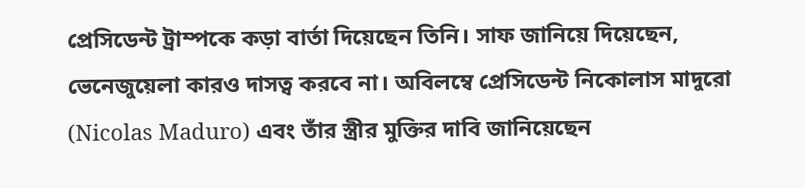প্রেসিডেন্ট ট্রাম্পকে কড়া বার্তা দিয়েছেন তিনি। সাফ জানিয়ে দিয়েছেন, ভেনেজুয়েলা কারও দাসত্ব করবে না। অবিলম্বে প্রেসিডেন্ট নিকোলাস মাদুরো (Nicolas Maduro) এবং তাঁর স্ত্রীর মুক্তির দাবি জানিয়েছেন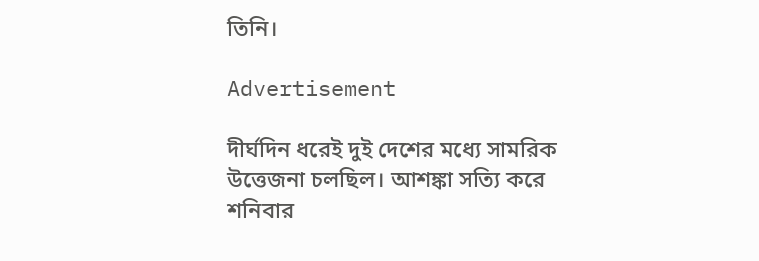তিনি।

Advertisement

দীর্ঘদিন ধরেই দুই দেশের মধ্যে সামরিক উত্তেজনা চলছিল। আশঙ্কা সত্যি করে শনিবার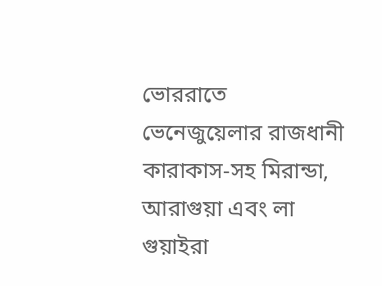ভোররাতে ভেনেজুয়েলার রাজধানী কারাকাস-সহ মিরান্ডা, আরাগুয়া এবং লা গুয়াইরা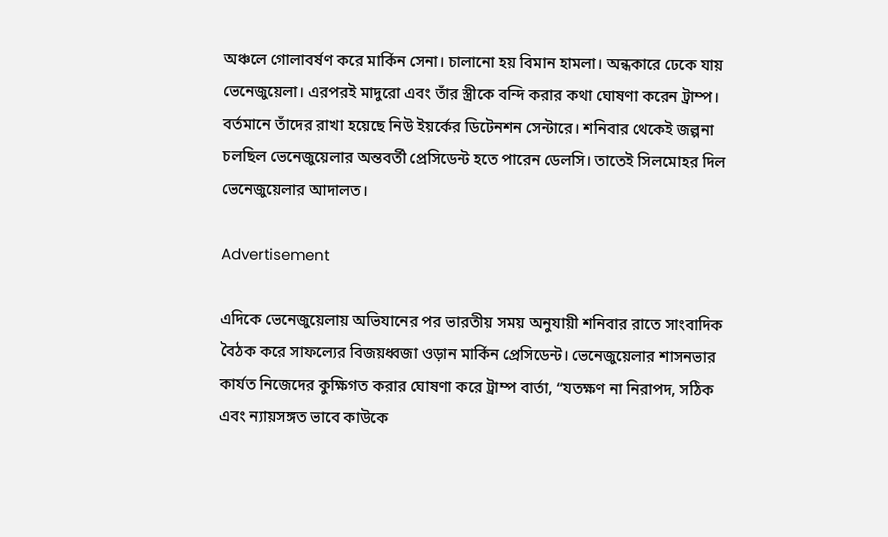অঞ্চলে গোলাবর্ষণ করে মার্কিন সেনা। চালানো হয় বিমান হামলা। অন্ধকারে ঢেকে যায় ভেনেজুয়েলা। এরপরই মাদুরো এবং তাঁর স্ত্রীকে বন্দি করার কথা ঘোষণা করেন ট্রাম্প। বর্তমানে তাঁদের রাখা হয়েছে নিউ ইয়র্কের ডিটেনশন সেন্টারে। শনিবার থেকেই জল্পনা চলছিল ভেনেজুয়েলার অন্তবর্তী প্রেসিডেন্ট হতে পারেন ডেলসি। তাতেই সিলমোহর দিল ভেনেজুয়েলার আদালত।

Advertisement

এদিকে ভেনেজুয়েলায় অভিযানের পর ভারতীয় সময় অনুযায়ী শনিবার রাতে সাংবাদিক বৈঠক করে সাফল্যের বিজয়ধ্বজা ওড়ান মার্কিন প্রেসিডেন্ট। ভেনেজুয়েলার শাসনভার কার্যত নিজেদের কুক্ষিগত করার ঘোষণা করে ট্রাম্প বার্তা, “যতক্ষণ না নিরাপদ, সঠিক এবং ন্যায়সঙ্গত ভাবে কাউকে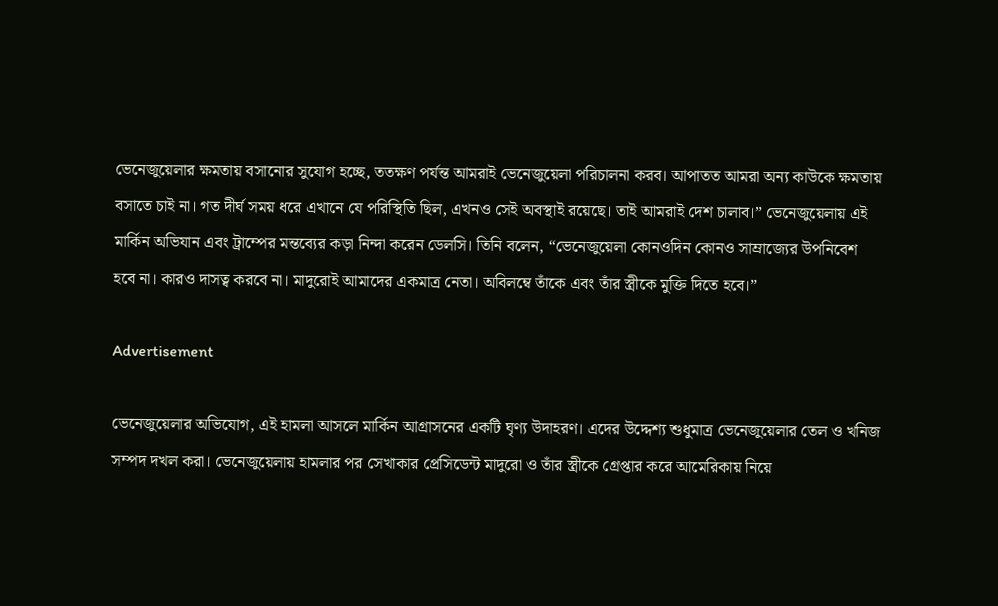ভেনেজুয়েলার ক্ষমতায় বসানোর সুযোগ হচ্ছে, ততক্ষণ পর্যন্ত আমরাই ভেনেজুয়েলা পরিচালনা করব। আপাতত আমরা অন্য কাউকে ক্ষমতায় বসাতে চাই না। গত দীর্ঘ সময় ধরে এখানে যে পরিস্থিতি ছিল, এখনও সেই অবস্থাই রয়েছে। তাই আমরাই দেশ চালাব।” ভেনেজুয়েলায় এই মার্কিন অভিযান এবং ট্রাম্পের মন্তব্যের কড়া নিন্দা করেন ডেলসি। তিনি বলেন, “ভেনেজুয়েলা কোনওদিন কোনও সাম্রাজ্যের উপনিবেশ হবে না। কারও দাসত্ব করবে না। মাদুরোই আমাদের একমাত্র নেতা। অবিলম্বে তাঁকে এবং তাঁর স্ত্রীকে মুক্তি দিতে হবে।”

Advertisement

ভেনেজুয়েলার অভিযোগ, এই হামলা আসলে মার্কিন আগ্রাসনের একটি ঘৃণ্য উদাহরণ। এদের উদ্দেশ্য শুধুমাত্র ভেনেজুয়েলার তেল ও খনিজ সম্পদ দখল করা। ভেনেজুয়েলায় হামলার পর সেখাকার প্রেসিডেন্ট মাদুরো ও তাঁর স্ত্রীকে গ্রেপ্তার করে আমেরিকায় নিয়ে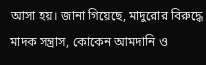আসা হয়। জানা গিয়েছে, মাদুরোর বিরুদ্ধে মাদক সন্ত্রাস, কোকেন আমদানি ও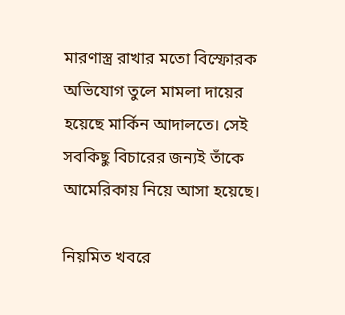মারণাস্ত্র রাখার মতো বিস্ফোরক অভিযোগ তুলে মামলা দায়ের হয়েছে মার্কিন আদালতে। সেই সবকিছু বিচারের জন্যই তাঁকে আমেরিকায় নিয়ে আসা হয়েছে।

নিয়মিত খবরে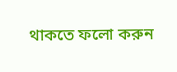থাকতে ফলো করুন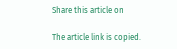Share this article on

The article link is copied.